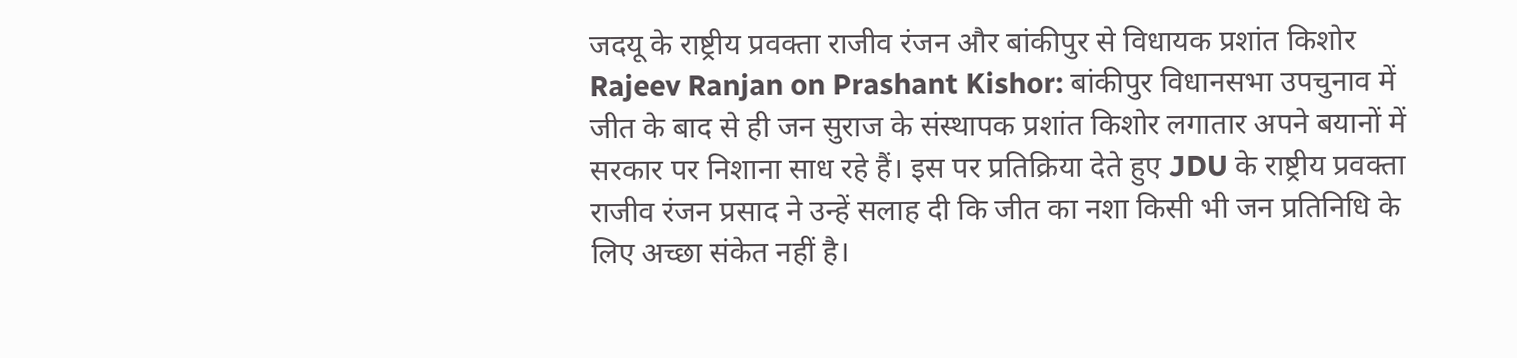जदयू के राष्ट्रीय प्रवक्ता राजीव रंजन और बांकीपुर से विधायक प्रशांत किशोर
Rajeev Ranjan on Prashant Kishor: बांकीपुर विधानसभा उपचुनाव में जीत के बाद से ही जन सुराज के संस्थापक प्रशांत किशोर लगातार अपने बयानों में सरकार पर निशाना साध रहे हैं। इस पर प्रतिक्रिया देते हुए JDU के राष्ट्रीय प्रवक्ता राजीव रंजन प्रसाद ने उन्हें सलाह दी कि जीत का नशा किसी भी जन प्रतिनिधि के लिए अच्छा संकेत नहीं है।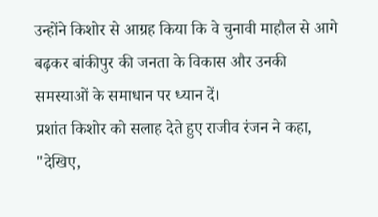उन्होंने किशोर से आग्रह किया कि वे चुनावी माहौल से आगे बढ़कर बांकीपुर की जनता के विकास और उनकी समस्याओं के समाधान पर ध्यान दें।
प्रशांत किशोर को सलाह देते हुए राजीव रंजन ने कहा, "देखिए,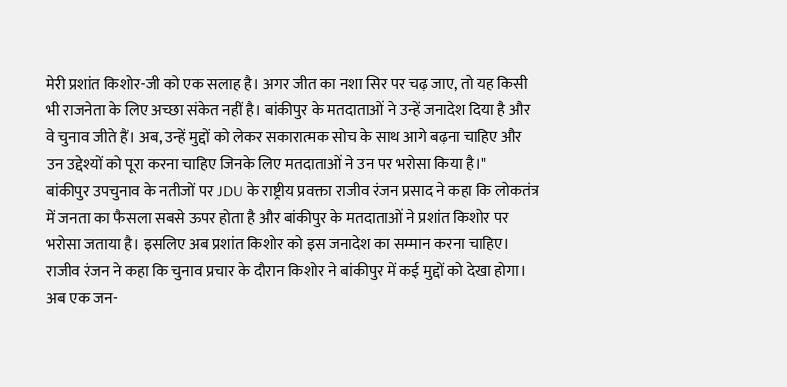मेरी प्रशांत किशोर-जी को एक सलाह है। अगर जीत का नशा सिर पर चढ़ जाए, तो यह किसी भी राजनेता के लिए अच्छा संकेत नहीं है। बांकीपुर के मतदाताओं ने उन्हें जनादेश दिया है और वे चुनाव जीते हैं। अब, उन्हें मुद्दों को लेकर सकारात्मक सोच के साथ आगे बढ़ना चाहिए और उन उद्देश्यों को पूरा करना चाहिए जिनके लिए मतदाताओं ने उन पर भरोसा किया है।"
बांकीपुर उपचुनाव के नतीजों पर JDU के राष्ट्रीय प्रवक्ता राजीव रंजन प्रसाद ने कहा कि लोकतंत्र में जनता का फैसला सबसे ऊपर होता है और बांकीपुर के मतदाताओं ने प्रशांत किशोर पर भरोसा जताया है। इसलिए अब प्रशांत किशोर को इस जनादेश का सम्मान करना चाहिए। राजीव रंजन ने कहा कि चुनाव प्रचार के दौरान किशोर ने बांकीपुर में कई मुद्दों को देखा होगा। अब एक जन-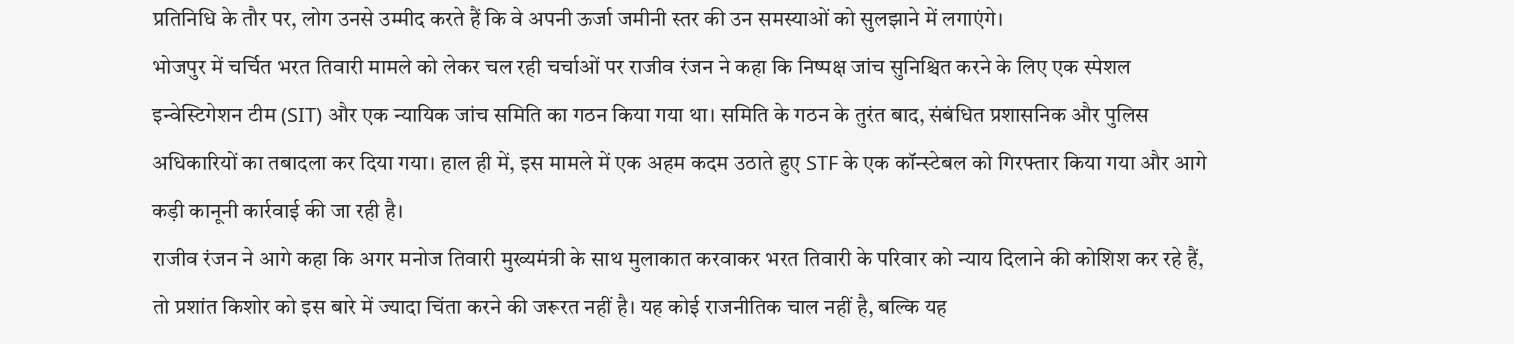प्रतिनिधि के तौर पर, लोग उनसे उम्मीद करते हैं कि वे अपनी ऊर्जा जमीनी स्तर की उन समस्याओं को सुलझाने में लगाएंगे।
भोजपुर में चर्चित भरत तिवारी मामले को लेकर चल रही चर्चाओं पर राजीव रंजन ने कहा कि निष्पक्ष जांच सुनिश्चित करने के लिए एक स्पेशल इन्वेस्टिगेशन टीम (SIT) और एक न्यायिक जांच समिति का गठन किया गया था। समिति के गठन के तुरंत बाद, संबंधित प्रशासनिक और पुलिस अधिकारियों का तबादला कर दिया गया। हाल ही में, इस मामले में एक अहम कदम उठाते हुए STF के एक कॉन्स्टेबल को गिरफ्तार किया गया और आगे कड़ी कानूनी कार्रवाई की जा रही है।
राजीव रंजन ने आगे कहा कि अगर मनोज तिवारी मुख्यमंत्री के साथ मुलाकात करवाकर भरत तिवारी के परिवार को न्याय दिलाने की कोशिश कर रहे हैं, तो प्रशांत किशोर को इस बारे में ज्यादा चिंता करने की जरूरत नहीं है। यह कोई राजनीतिक चाल नहीं है, बल्कि यह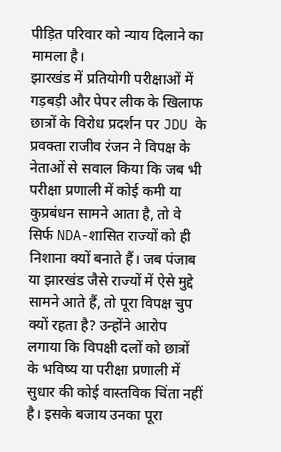पीड़ित परिवार को न्याय दिलाने का मामला है।
झारखंड में प्रतियोगी परीक्षाओं में गड़बड़ी और पेपर लीक के खिलाफ छात्रों के विरोध प्रदर्शन पर JDU के प्रवक्ता राजीव रंजन ने विपक्ष के नेताओं से सवाल किया कि जब भी परीक्षा प्रणाली में कोई कमी या कुप्रबंधन सामने आता है, तो वे सिर्फ NDA-शासित राज्यों को ही निशाना क्यों बनाते हैं। जब पंजाब या झारखंड जैसे राज्यों में ऐसे मुद्दे सामने आते हैं, तो पूरा विपक्ष चुप क्यों रहता है? उन्होंने आरोप लगाया कि विपक्षी दलों को छात्रों के भविष्य या परीक्षा प्रणाली में सुधार की कोई वास्तविक चिंता नहीं है। इसके बजाय उनका पूरा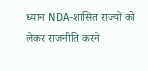ध्यान NDA-शासित राज्यों को लेकर राजनीति करने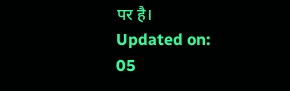पर है।
Updated on:
05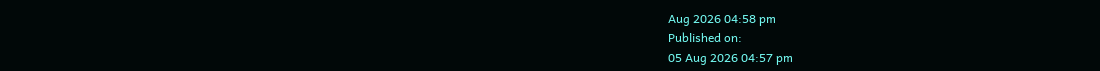Aug 2026 04:58 pm
Published on:
05 Aug 2026 04:57 pm